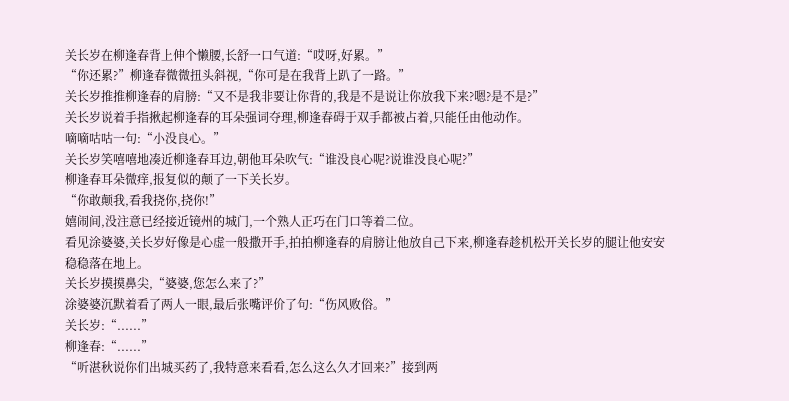关长岁在柳逢春背上伸个懒腰,长舒一口气道:“哎呀,好累。”
“你还累?”柳逢春微微扭头斜视,“你可是在我背上趴了一路。”
关长岁推推柳逢春的肩膀:“又不是我非要让你背的,我是不是说让你放我下来?嗯?是不是?”
关长岁说着手指揪起柳逢春的耳朵强词夺理,柳逢春碍于双手都被占着,只能任由他动作。
嘀嘀咕咕一句:“小没良心。”
关长岁笑嘻嘻地凑近柳逢春耳边,朝他耳朵吹气:“谁没良心呢?说谁没良心呢?”
柳逢春耳朵微痒,报复似的颠了一下关长岁。
“你敢颠我,看我挠你,挠你!”
嬉闹间,没注意已经接近镜州的城门,一个熟人正巧在门口等着二位。
看见涂婆婆,关长岁好像是心虚一般撒开手,拍拍柳逢春的肩膀让他放自己下来,柳逢春趁机松开关长岁的腿让他安安稳稳落在地上。
关长岁摸摸鼻尖,“婆婆,您怎么来了?”
涂婆婆沉默着看了两人一眼,最后张嘴评价了句:“伤风败俗。”
关长岁:“......”
柳逢春:“......”
“听湛秋说你们出城买药了,我特意来看看,怎么这么久才回来?”接到两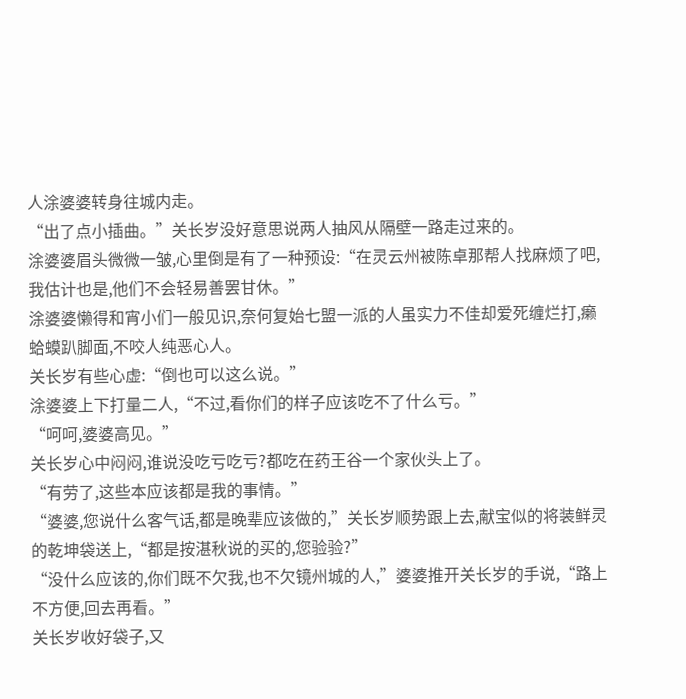人涂婆婆转身往城内走。
“出了点小插曲。”关长岁没好意思说两人抽风从隔壁一路走过来的。
涂婆婆眉头微微一皱,心里倒是有了一种预设:“在灵云州被陈卓那帮人找麻烦了吧,我估计也是,他们不会轻易善罢甘休。”
涂婆婆懒得和宵小们一般见识,奈何复始七盟一派的人虽实力不佳却爱死缠烂打,癞蛤蟆趴脚面,不咬人纯恶心人。
关长岁有些心虚:“倒也可以这么说。”
涂婆婆上下打量二人,“不过,看你们的样子应该吃不了什么亏。”
“呵呵,婆婆高见。”
关长岁心中闷闷,谁说没吃亏吃亏?都吃在药王谷一个家伙头上了。
“有劳了,这些本应该都是我的事情。”
“婆婆,您说什么客气话,都是晚辈应该做的,”关长岁顺势跟上去,献宝似的将装鲜灵的乾坤袋送上,“都是按湛秋说的买的,您验验?”
“没什么应该的,你们既不欠我,也不欠镜州城的人,”婆婆推开关长岁的手说,“路上不方便,回去再看。”
关长岁收好袋子,又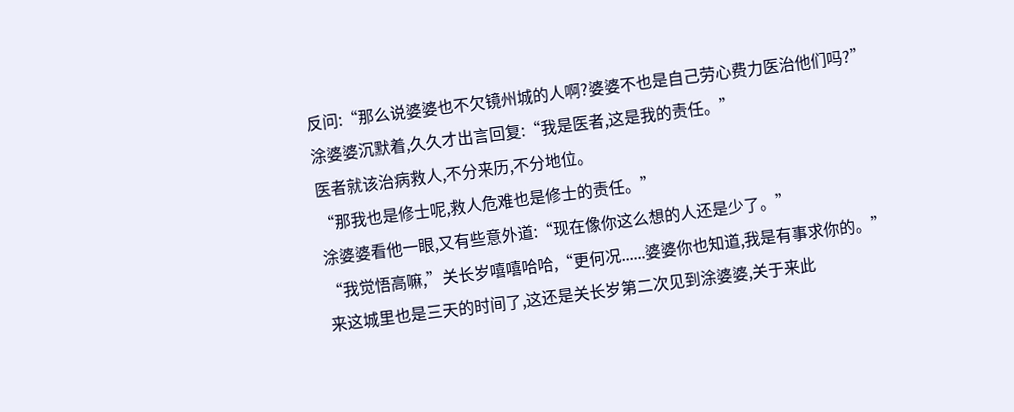反问:“那么说婆婆也不欠镜州城的人啊?婆婆不也是自己劳心费力医治他们吗?”
涂婆婆沉默着,久久才出言回复:“我是医者,这是我的责任。”
医者就该治病救人,不分来历,不分地位。
“那我也是修士呢,救人危难也是修士的责任。”
涂婆婆看他一眼,又有些意外道:“现在像你这么想的人还是少了。”
“我觉悟高嘛,”关长岁嘻嘻哈哈,“更何况......婆婆你也知道,我是有事求你的。”
来这城里也是三天的时间了,这还是关长岁第二次见到涂婆婆,关于来此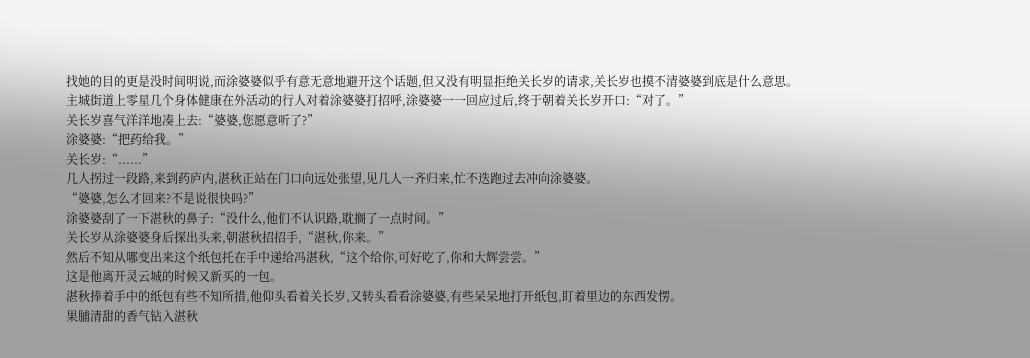找她的目的更是没时间明说,而涂婆婆似乎有意无意地避开这个话题,但又没有明显拒绝关长岁的请求,关长岁也摸不清婆婆到底是什么意思。
主城街道上零星几个身体健康在外活动的行人对着涂婆婆打招呼,涂婆婆一一回应过后,终于朝着关长岁开口:“对了。”
关长岁喜气洋洋地凑上去:“婆婆,您愿意听了?”
涂婆婆:“把药给我。”
关长岁:“......”
几人拐过一段路,来到药庐内,湛秋正站在门口向远处张望,见几人一齐归来,忙不迭跑过去冲向涂婆婆。
“婆婆,怎么才回来?不是说很快吗?”
涂婆婆刮了一下湛秋的鼻子:“没什么,他们不认识路,耽搁了一点时间。”
关长岁从涂婆婆身后探出头来,朝湛秋招招手,“湛秋,你来。”
然后不知从哪变出来这个纸包托在手中递给冯湛秋,“这个给你,可好吃了,你和大辉尝尝。”
这是他离开灵云城的时候又新买的一包。
湛秋捧着手中的纸包有些不知所措,他仰头看着关长岁,又转头看看涂婆婆,有些呆呆地打开纸包,盯着里边的东西发愣。
果脯清甜的香气钻入湛秋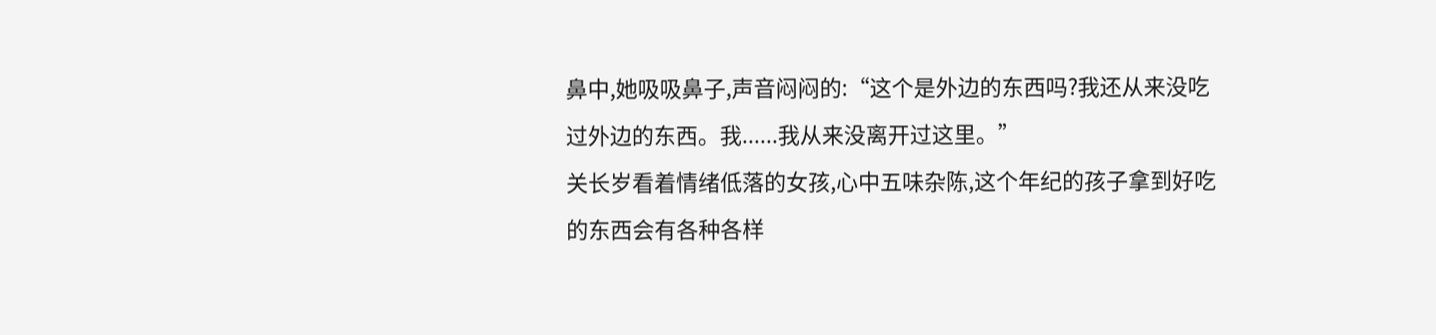鼻中,她吸吸鼻子,声音闷闷的:“这个是外边的东西吗?我还从来没吃过外边的东西。我......我从来没离开过这里。”
关长岁看着情绪低落的女孩,心中五味杂陈,这个年纪的孩子拿到好吃的东西会有各种各样